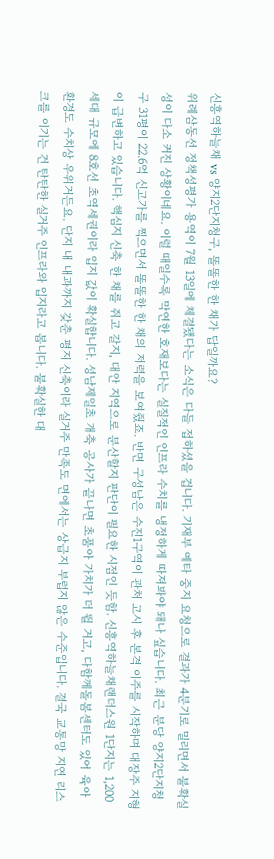신흥역하늘채 vs 양지2단지청구, 똘똘한 한 채가 답일까요?
위례삼동선 정책성평가 용역이 7월 13일에 체결됐다는 소식은 다들 접하셨을 겁니다. 기재부 예타 중지 요청으로 결과가 4분기로 밀리면서 불확실성이 다소 커진 상황이네요. 이럴 때일수록 막연한 호재보다는 실질적인 인프라 수치를 냉정하게 따져봐야 돼나 싶습니다. 최근 분당 양지2단지청구 31평이 22.6억 신고가를 찍으면서 똘똘한 한 채의 저력을 보여줬죠. 반면 구성남은 수진1구역이 관처 고시 후 본격 이주를 시작하며 대장주 지형이 급변하고 있습니다. 핵심지 신축 한 채를 쥐고 갈지, 대안 지역으로 분산할지 판단이 필요한 시점인 듯함. 신흥역하늘채랜더스원 1단지는 1,200세대 규모에 8호선 초역세권이라 입지 값이 확실합니다. 성남제일초 개축 공사가 끝나면 초품아 가치가 더 뛸 거고, 다함께돌봄센터도 있어 육아 환경도 수치상 우위거든요. 단지 내 내과까지 갖춘 평지 신축이라 실거주 만족도 면에서는 상급지 부럽지 않은 수준입니다. 결국 교통망 지연 리스크를 이기는 건 탄탄한 실거주 인프라와 입지라고 봅니다. 불확실한 대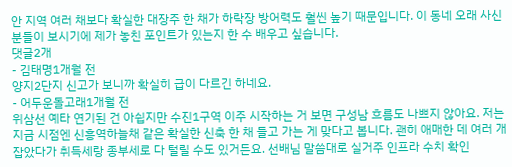안 지역 여러 채보다 확실한 대장주 한 채가 하락장 방어력도 훨씬 높기 때문입니다. 이 동네 오래 사신 분들이 보시기에 제가 놓친 포인트가 있는지 한 수 배우고 싶습니다.
댓글2개
- 김태명1개월 전
양지2단지 신고가 보니까 확실히 급이 다르긴 하네요.
- 어두운돌고래1개월 전
위삼선 예타 연기된 건 아쉽지만 수진1구역 이주 시작하는 거 보면 구성남 흐름도 나쁘지 않아요. 저는 지금 시점엔 신흥역하늘채 같은 확실한 신축 한 채 들고 가는 게 맞다고 봅니다. 괜히 애매한 데 여러 개 잡았다가 취득세랑 종부세로 다 털릴 수도 있거든요. 선배님 말씀대로 실거주 인프라 수치 확인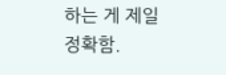하는 게 제일 정확함.